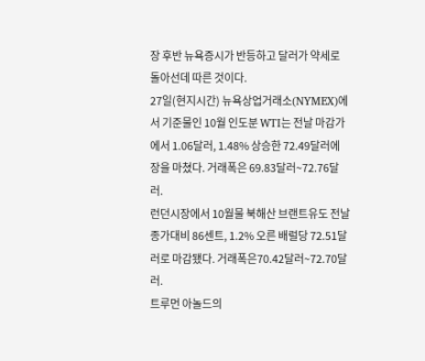장 후반 뉴욕증시가 반등하고 달러가 약세로 돌아선데 따른 것이다.
27일(현지시간) 뉴욕상업거래소(NYMEX)에서 기준물인 10월 인도분 WTI는 전날 마감가에서 1.06달러, 1.48% 상승한 72.49달러에 장을 마쳤다. 거래폭은 69.83달러~72.76달러.
런던시장에서 10월물 북해산 브랜트유도 전날 종가대비 86센트, 1.2% 오른 배럴당 72.51달러로 마감됐다. 거래폭은70.42달러~72.70달러.
트루먼 아놀드의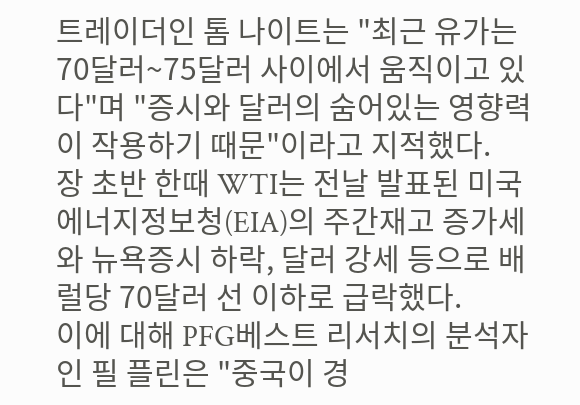트레이더인 톰 나이트는 "최근 유가는 70달러~75달러 사이에서 움직이고 있다"며 "증시와 달러의 숨어있는 영향력이 작용하기 때문"이라고 지적했다.
장 초반 한때 WTI는 전날 발표된 미국 에너지정보청(EIA)의 주간재고 증가세와 뉴욕증시 하락, 달러 강세 등으로 배럴당 70달러 선 이하로 급락했다.
이에 대해 PFG베스트 리서치의 분석자인 필 플린은 "중국이 경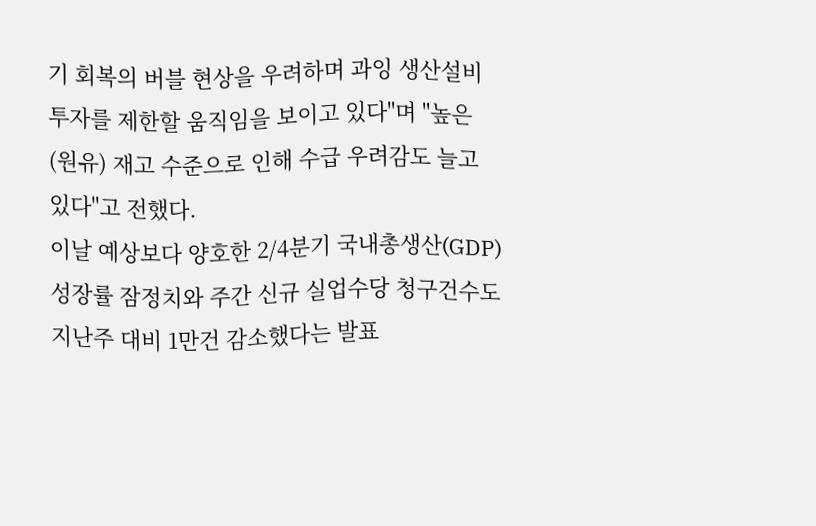기 회복의 버블 현상을 우려하며 과잉 생산설비 투자를 제한할 움직임을 보이고 있다"며 "높은 (원유) 재고 수준으로 인해 수급 우려감도 늘고 있다"고 전했다.
이날 예상보다 양호한 2/4분기 국내총생산(GDP) 성장률 잠정치와 주간 신규 실업수당 청구건수도 지난주 대비 1만건 감소했다는 발표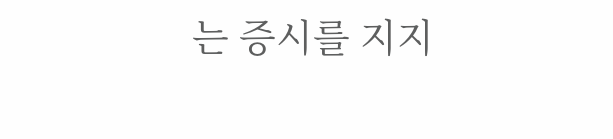는 증시를 지지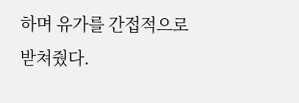하며 유가를 간접적으로 받쳐줬다.